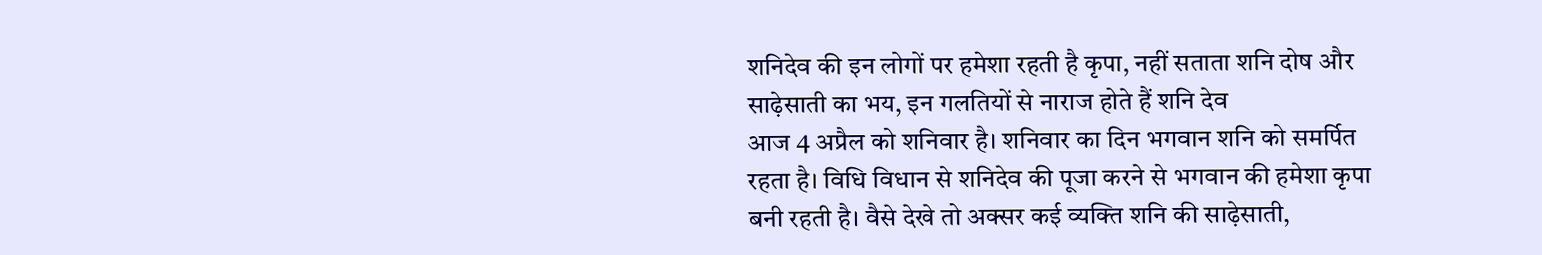शनिदेव की इन लोगों पर हमेशा रहती है कृपा, नहीं सताता शनि दोष और साढ़ेसाती का भय, इन गलतियों से नाराज होते हैं शनि देव
आज 4 अप्रैल को शनिवार है। शनिवार का दिन भगवान शनि को समर्पित रहता है। विधि विधान से शनिदेव की पूजा करने से भगवान की हमेशा कृपा बनी रहती है। वैसे देखे तो अक्सर कई व्यक्ति शनि की साढ़ेसाती,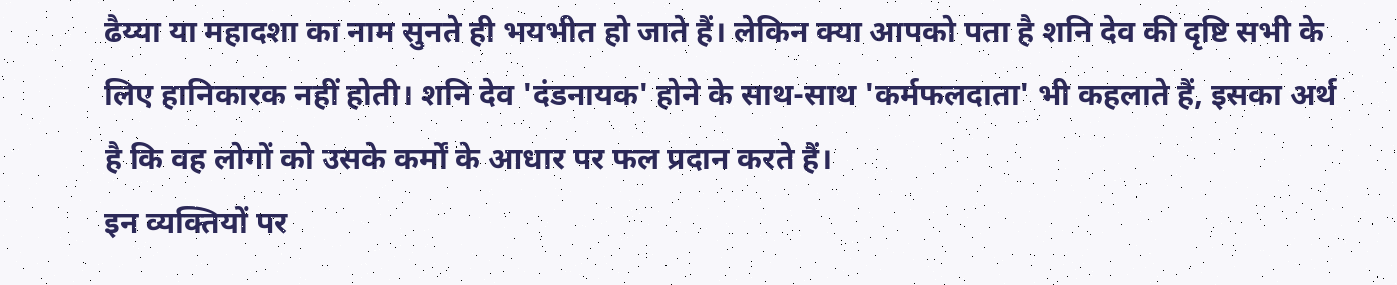ढैय्या या महादशा का नाम सुनते ही भयभीत हो जाते हैं। लेकिन क्या आपको पता है शनि देव की दृष्टि सभी के लिए हानिकारक नहीं होती। शनि देव 'दंडनायक' होने के साथ-साथ 'कर्मफलदाता' भी कहलाते हैं, इसका अर्थ है कि वह लोगों को उसके कर्मों के आधार पर फल प्रदान करते हैं।
इन व्यक्तियों पर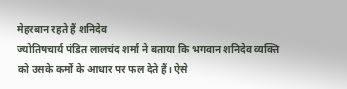मेहरबान रहते हैं शनिदेव
ज्योतिषचार्य पंडित लालचंद शर्मा ने बताया कि भगवान शनिदेव व्यक्ति को उसके कर्मों के आधार पर फल देते हैं। ऐसे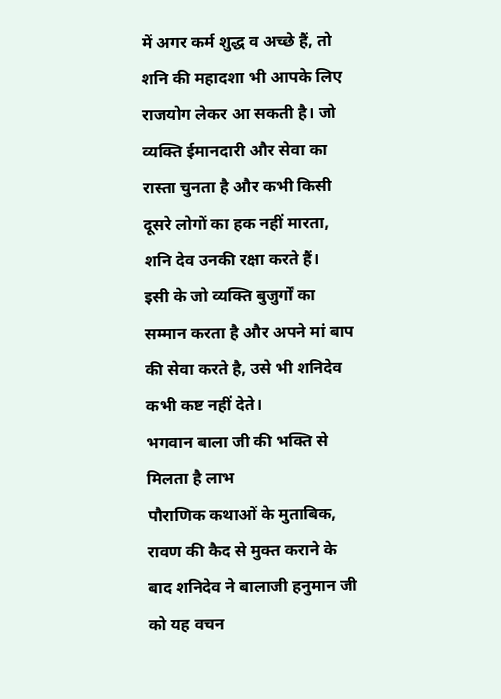में अगर कर्म शुद्ध व अच्छे हैं, तो शनि की महादशा भी आपके लिए राजयोग लेकर आ सकती है। जो व्यक्ति ईमानदारी और सेवा का रास्ता चुनता है और कभी किसी दूसरे लोगों का हक नहीं मारता, शनि देव उनकी रक्षा करते हैं।
इसी के जो व्यक्ति बुजुर्गों का सम्मान करता है और अपने मां बाप की सेवा करते है, उसे भी शनिदेव कभी कष्ट नहीं देते।
भगवान बाला जी की भक्ति से मिलता है लाभ
पौराणिक कथाओं के मुताबिक, रावण की कैद से मुक्त कराने के बाद शनिदेव ने बालाजी हनुमान जी को यह वचन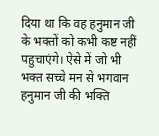दिया था कि वह हनुमान जी के भक्तों को कभी कष्ट नहीं पहुचाएंगे। ऐसे में जो भी भक्त सच्चे मन से भगवान हनुमान जी की भक्ति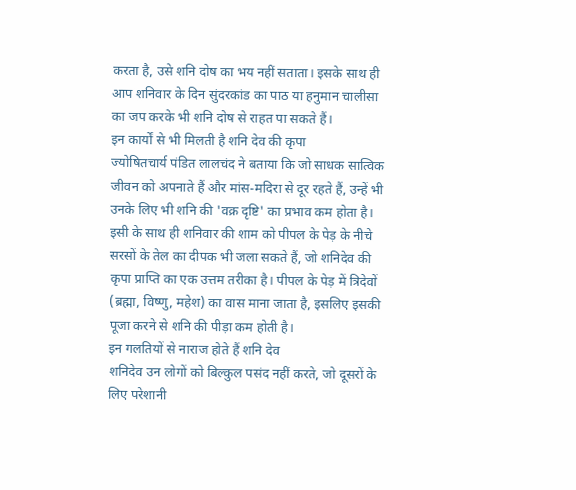करता है, उसे शनि दोष का भय नहीं सताता। इसके साथ ही आप शनिवार के दिन सुंदरकांड का पाठ या हनुमान चालीसा का जप करके भी शनि दोष से राहत पा सकते हैं।
इन कार्यों से भी मिलती है शनि देव की कृपा
ज्योषितचार्य पंडित लालचंद ने बताया कि जो साधक सात्विक जीवन को अपनाते हैं और मांस-मदिरा से दूर रहते हैं, उन्हें भी उनके लिए भी शनि की 'वक्र दृष्टि' का प्रभाव कम होता है। इसी के साथ ही शनिवार की शाम को पीपल के पेड़ के नीचे सरसों के तेल का दीपक भी जला सकते हैं, जो शनिदेव की कृपा प्राप्ति का एक उत्तम तरीका है। पीपल के पेड़ में त्रिदेवों (ब्रह्मा, विष्णु, महेश) का वास माना जाता है, इसलिए इसकी पूजा करने से शनि की पीड़ा कम होती है।
इन गलतियों से नाराज होते हैं शनि देव
शनिदेव उन लोगों को बिल्कुल पसंद नहीं करते, जो दूसरों के लिए परेशानी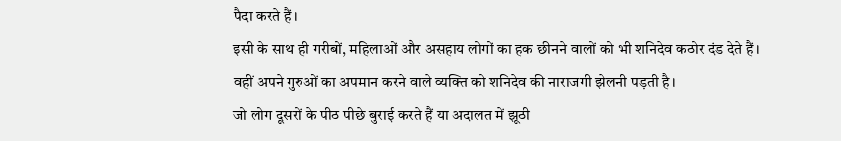पैदा करते हैं।
इसी के साथ ही गरीबों, महिलाओं और असहाय लोगों का हक छीनने वालों को भी शनिदेव कठोर दंड देते हैं।
वहीं अपने गुरुओं का अपमान करने वाले व्यक्ति को शनिदेव की नाराजगी झेलनी पड़ती है।
जो लोग दूसरों के पीठ पीछे बुराई करते हैं या अदालत में झूठी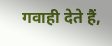गवाही देते हैं,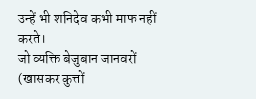उन्हें भी शनिदेव कभी माफ नहीं करते।
जो व्यक्ति बेजुबान जानवरों (खासकर कुत्तों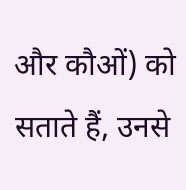और कौओं) को सताते हैं, उनसे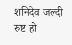शनिदेव जल्दी रुष्ट हो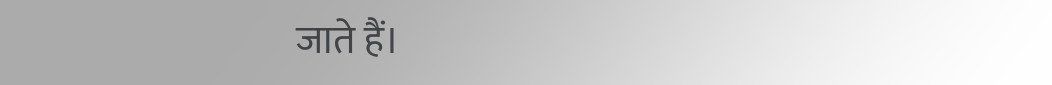जाते हैं।